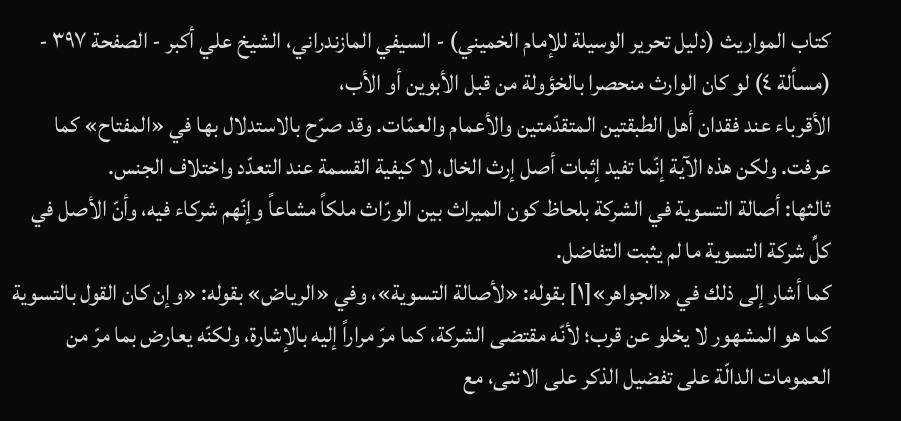كتاب المواريث (دليل تحرير الوسيلة للإمام الخميني) - السيفي المازندراني، الشيخ علي أكبر - الصفحة ٣٩٧ - (مسألة ٤) لو كان الوارث منحصرا بالخؤولة من قبل الأبوين أو الأب،
الأقرباء عند فقدان أهل الطبقتين المتقدّمتين والأعمام والعمّات. وقد صرّح بالاستدلال بها في «المفتاح» كما عرفت. ولكن هذه الآية إنّما تفيد إثبات أصل إرث الخال، لا كيفية القسمة عند التعدّد واختلاف الجنس.
ثالثها: أصالة التسوية في الشركة بلحاظ كون الميراث بين الورّاث ملكاً مشاعاً وإنّهم شركاء فيه، وأنّ الأصل في كلِّ شركة التسوية ما لم يثبت التفاضل.
كما أشار إلى ذلك في «الجواهر»[١] بقوله: «لأصالة التسوية»، وفي «الرياض» بقوله: «وإن كان القول بالتسوية كما هو المشهور لا يخلو عن قرب؛ لأنّه مقتضى الشركة، كما مرّ مراراً إليه بالإشارة، ولكنّه يعارض بما مرّ من العمومات الدالّة على تفضيل الذكر على الانثى، مع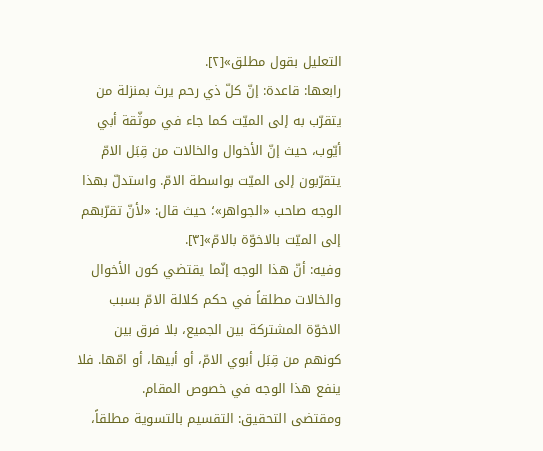التعليل بقول مطلق»[٢].
رابعها: قاعدة: إنّ كلّ ذي رحم يرث بمنزلة من يتقرّب به إلى الميّت كما جاء في موثّقة أبي أيّوب، حيث إنّ الأخوال والخالات من قِبَل الامّ يتقرّبون إلى الميّت بواسطة الامّ. واستدلّ بهذا الوجه صاحب «الجواهر»؛ حيث قال: «لأنّ تقرّبهم إلى الميّت بالاخوّة بالامّ»[٣].
وفيه: أنّ هذا الوجه إنّما يقتضي كون الأخوال والخالات مطلقاً في حكم كلالة الامّ بسبب الاخوّة المشتركة بين الجميع، بلا فرق بين كونهم من قِبَل أبوي الامّ، أو أبيها، أو امّها. فلا ينفع هذا الوجه في خصوص المقام.
ومقتضى التحقيق: التقسيم بالتسوية مطلقاً،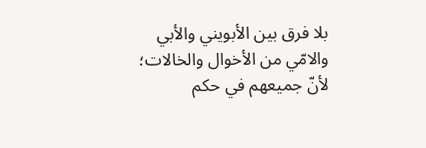بلا فرق بين الأبويني والأبي والامّي من الأخوال والخالات؛ لأنّ جميعهم في حكم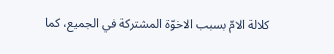كلالة الامّ بسبب الاخوّة المشتركة في الجميع، كما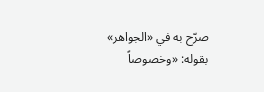صرّح به في «الجواهر» بقوله: «وخصوصاً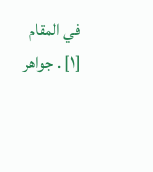في المقام
[١] . جواهر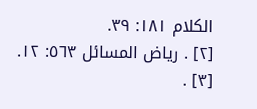الكلام ١٨١: ٣٩.
[٢] . رياض المسائل ٥٦٣: ١٢.
[٣] .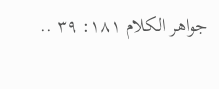جواهر الكلام ١٨١: ٣٩ ..